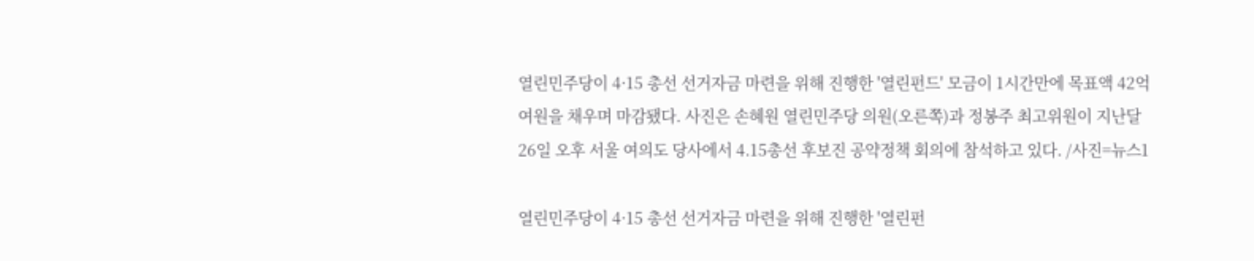열린민주당이 4·15 총선 선거자금 마련을 위해 진행한 '열린펀드' 모금이 1시간만에 목표액 42억여원을 채우며 마감됐다. 사진은 손혜원 열린민주당 의원(오른쪽)과 정봉주 최고위원이 지난달 26일 오후 서울 여의도 당사에서 4.15총선 후보진 공약정책 회의에 참석하고 있다. /사진=뉴스1

열린민주당이 4·15 총선 선거자금 마련을 위해 진행한 '열린펀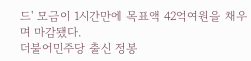드' 모금이 1시간만에 목표액 42억여원을 채우며 마감됐다.
더불어민주당 출신 정봉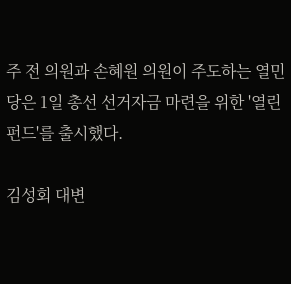주 전 의원과 손혜원 의원이 주도하는 열민당은 1일 총선 선거자금 마련을 위한 '열린펀드'를 출시했다.

김성회 대변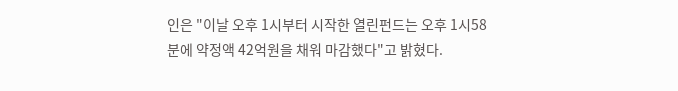인은 "이날 오후 1시부터 시작한 열린펀드는 오후 1시58분에 약정액 42억원을 채워 마감했다"고 밝혔다.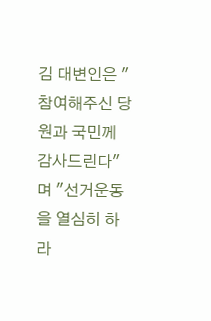김 대변인은 "참여해주신 당원과 국민께 감사드린다"며 "선거운동을 열심히 하라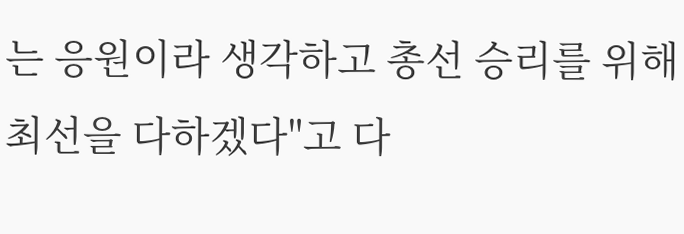는 응원이라 생각하고 총선 승리를 위해 최선을 다하겠다"고 다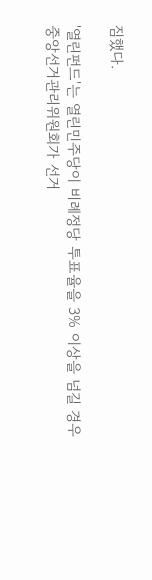짐했다.

'열린펀드'는 열린민주당이 비례정당 투표율을 3% 이상을 넘길 경우 중앙선거관리위원회가 선거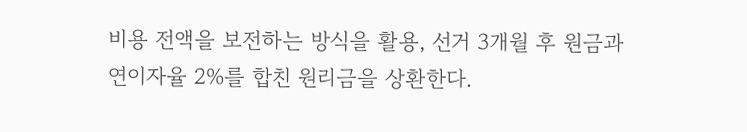비용 전액을 보전하는 방식을 활용, 선거 3개월 후 원금과 연이자율 2%를 합친 원리금을 상환한다.